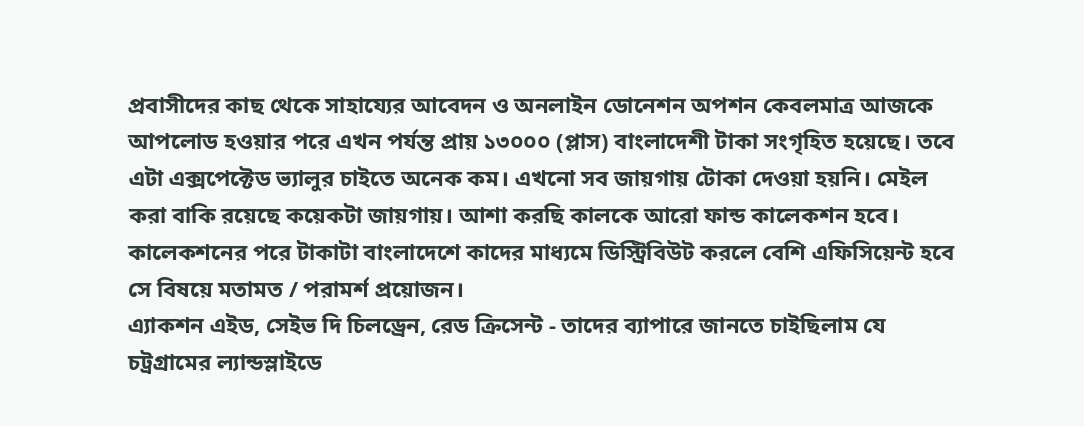প্রবাসীদের কাছ থেকে সাহায্যের আবেদন ও অনলাইন ডোনেশন অপশন কেবলমাত্র আজকে আপলোড হওয়ার পরে এখন পর্যন্ত প্রায় ১৩০০০ (প্লাস) বাংলাদেশী টাকা সংগৃহিত হয়েছে। তবে এটা এক্সপেক্টেড ভ্যালুর চাইতে অনেক কম। এখনো সব জায়গায় টোকা দেওয়া হয়নি। মেইল করা বাকি রয়েছে কয়েকটা জায়গায়। আশা করছি কালকে আরো ফান্ড কালেকশন হবে।
কালেকশনের পরে টাকাটা বাংলাদেশে কাদের মাধ্যমে ডিস্ট্রিবিউট করলে বেশি এফিসিয়েন্ট হবে সে বিষয়ে মতামত / পরামর্শ প্রয়োজন।
এ্যাকশন এইড, সেইভ দি চিলড্রেন, রেড ক্রিসেন্ট - তাদের ব্যাপারে জানতে চাইছিলাম যে চট্রগ্রামের ল্যান্ডস্লাইডে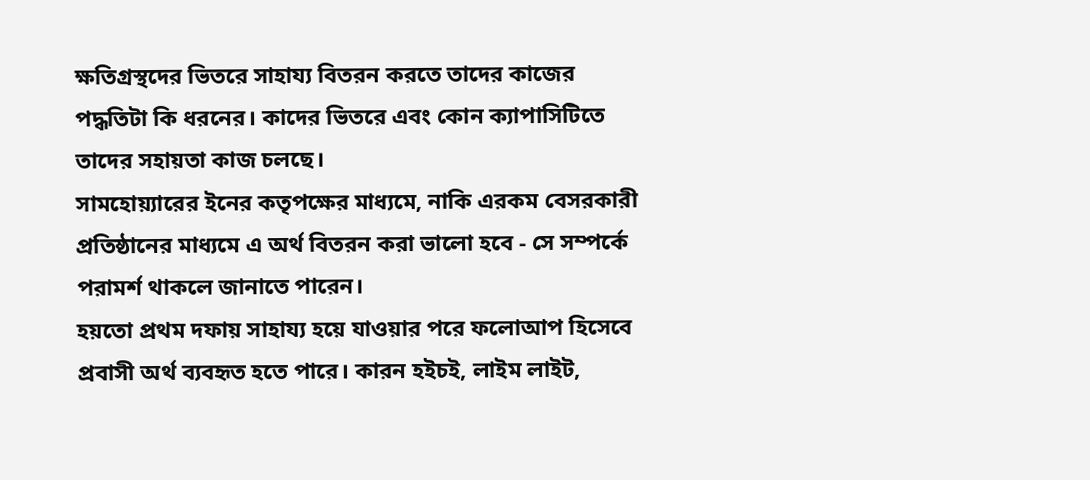ক্ষতিগ্রস্থদের ভিতরে সাহায্য বিতরন করতে তাদের কাজের পদ্ধতিটা কি ধরনের। কাদের ভিতরে এবং কোন ক্যাপাসিটিতে তাদের সহায়তা কাজ চলছে।
সামহোয়্যারের ইনের কতৃপক্ষের মাধ্যমে, নাকি এরকম বেসরকারী প্রতিষ্ঠানের মাধ্যমে এ অর্থ বিতরন করা ভালো হবে - সে সম্পর্কে পরামর্শ থাকলে জানাতে পারেন।
হয়তো প্রথম দফায় সাহায্য হয়ে যাওয়ার পরে ফলোআপ হিসেবে প্রবাসী অর্থ ব্যবহৃত হতে পারে। কারন হইচই, লাইম লাইট,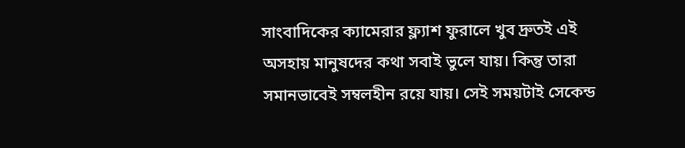সাংবাদিকের ক্যামেরার ফ্ল্যাশ ফুরালে খুব দ্রুতই এই অসহায় মানুষদের কথা সবাই ভুলে যায়। কিন্তু তারা সমানভাবেই সম্বলহীন রয়ে যায়। সেই সময়টাই সেকেন্ড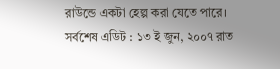রাউন্ডে একটা হেল্প করা যেতে পারে।
সর্বশেষ এডিট : ১৩ ই জুন, ২০০৭ রাত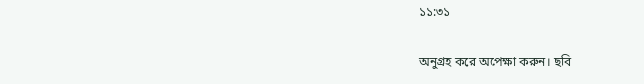১১:৩১

অনুগ্রহ করে অপেক্ষা করুন। ছবি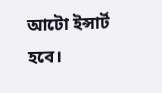আটো ইন্সার্ট হবে।